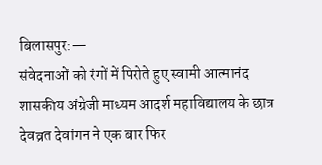बिलासपुर:—
संवेदनाओं को रंगों में पिरोते हुए स्वामी आत्मानंद शासकीय अंग्रेजी माध्यम आदर्श महाविद्यालय के छात्र देवव्रत देवांगन ने एक बार फिर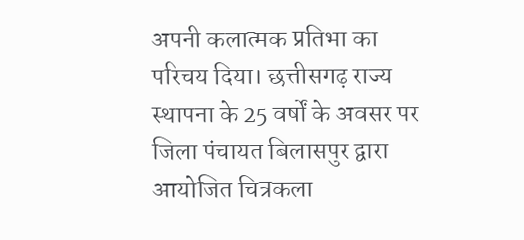अपनी कलात्मक प्रतिभा का परिचय दिया। छत्तीसगढ़ राज्य स्थापना के 25 वर्षों के अवसर पर जिला पंचायत बिलासपुर द्वारा आयोजित चित्रकला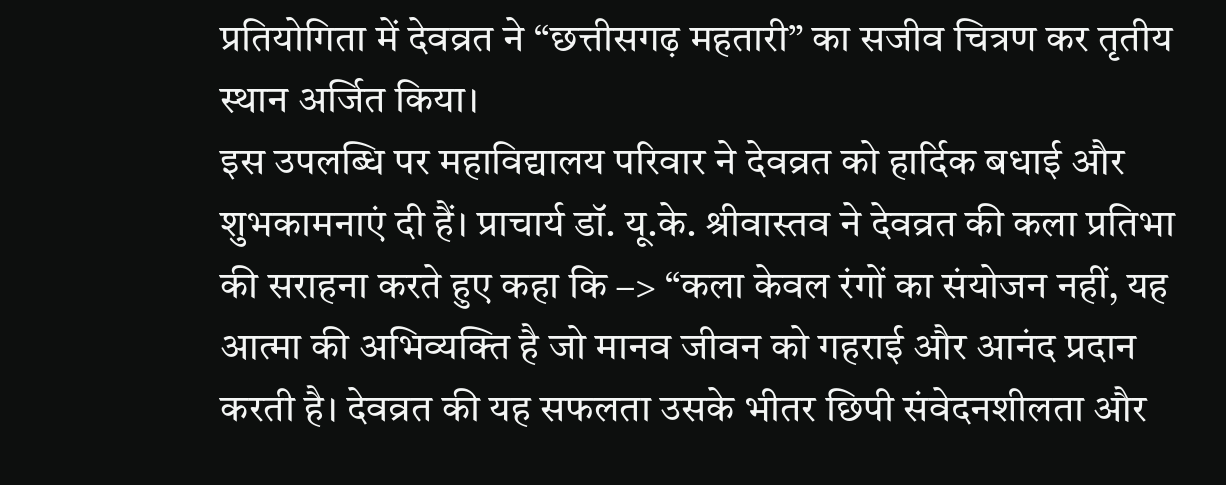प्रतियोगिता में देवव्रत ने “छत्तीसगढ़ महतारी” का सजीव चित्रण कर तृतीय स्थान अर्जित किया।
इस उपलब्धि पर महाविद्यालय परिवार ने देवव्रत को हार्दिक बधाई और शुभकामनाएं दी हैं। प्राचार्य डॉ. यू.के. श्रीवास्तव ने देवव्रत की कला प्रतिभा की सराहना करते हुए कहा कि –> “कला केवल रंगों का संयोजन नहीं, यह आत्मा की अभिव्यक्ति है जो मानव जीवन को गहराई और आनंद प्रदान करती है। देवव्रत की यह सफलता उसके भीतर छिपी संवेदनशीलता और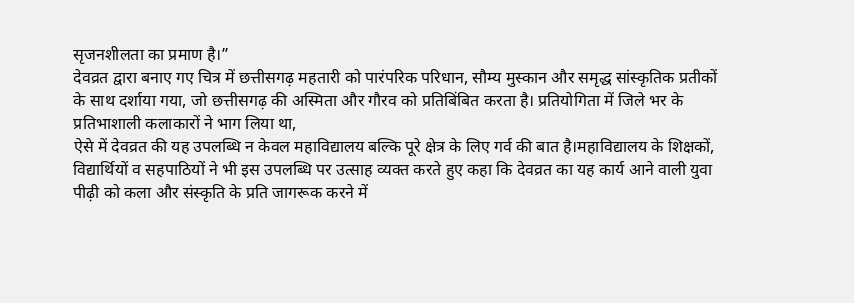सृजनशीलता का प्रमाण है।”
देवव्रत द्वारा बनाए गए चित्र में छत्तीसगढ़ महतारी को पारंपरिक परिधान, सौम्य मुस्कान और समृद्ध सांस्कृतिक प्रतीकों के साथ दर्शाया गया, जो छत्तीसगढ़ की अस्मिता और गौरव को प्रतिबिंबित करता है। प्रतियोगिता में जिले भर के प्रतिभाशाली कलाकारों ने भाग लिया था,
ऐसे में देवव्रत की यह उपलब्धि न केवल महाविद्यालय बल्कि पूरे क्षेत्र के लिए गर्व की बात है।महाविद्यालय के शिक्षकों, विद्यार्थियों व सहपाठियों ने भी इस उपलब्धि पर उत्साह व्यक्त करते हुए कहा कि देवव्रत का यह कार्य आने वाली युवा पीढ़ी को कला और संस्कृति के प्रति जागरूक करने में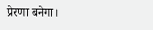प्रेरणा बनेगा।